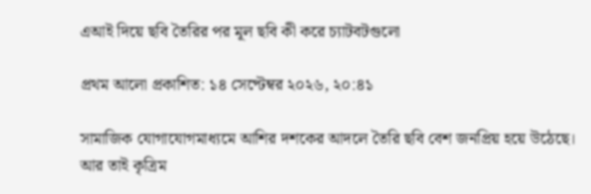এআই দিয়ে ছবি তৈরির পর মূল ছবি কী করে চ্যাটবটগুলো

প্রথম আলো প্রকাশিত: ১৪ সেপ্টেম্বর ২০২৬, ২০:৪১

সামাজিক যোগাযোগমাধ্যমে আশির দশকের আদলে তৈরি ছবি বেশ জনপ্রিয় হয়ে উঠেছে। আর তাই কৃত্রিম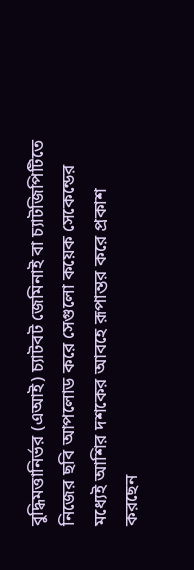বুদ্ধিমত্তানির্ভর (এআই) চ্যাটবট জেমিনাই বা চ্যাটজিপিটিতে নিজের ছবি আপলোড করে সেগুলো কয়েক সেকেন্ডের মধ্যেই আশির দশকের আবহে রূপান্তর করে প্রকাশ করছেন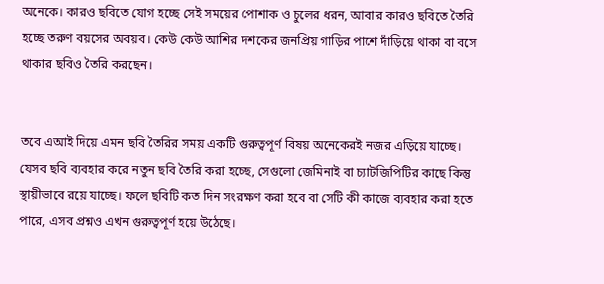অনেকে। কারও ছবিতে যোগ হচ্ছে সেই সময়ের পোশাক ও চুলের ধরন, আবার কারও ছবিতে তৈরি হচ্ছে তরুণ বয়সের অবয়ব। কেউ কেউ আশির দশকের জনপ্রিয় গাড়ির পাশে দাঁড়িয়ে থাকা বা বসে থাকার ছবিও তৈরি করছেন।


তবে এআই দিয়ে এমন ছবি তৈরির সময় একটি গুরুত্বপূর্ণ বিষয় অনেকেরই নজর এড়িয়ে যাচ্ছে। যেসব ছবি ব্যবহার করে নতুন ছবি তৈরি করা হচ্ছে, সেগুলো জেমিনাই বা চ্যাটজিপিটির কাছে কিন্তু স্থায়ীভাবে রয়ে যাচ্ছে। ফলে ছবিটি কত দিন সংরক্ষণ করা হবে বা সেটি কী কাজে ব্যবহার করা হতে পারে, এসব প্রশ্নও এখন গুরুত্বপূর্ণ হয়ে উঠেছে।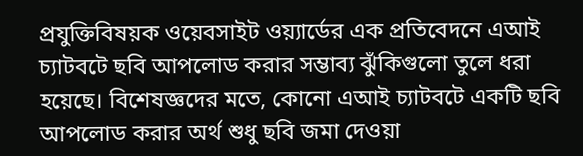প্রযুক্তিবিষয়ক ওয়েবসাইট ওয়্যার্ডের এক প্রতিবেদনে এআই চ্যাটবটে ছবি আপলোড করার সম্ভাব্য ঝুঁকিগুলো তুলে ধরা হয়েছে। বিশেষজ্ঞদের মতে, কোনো এআই চ্যাটবটে একটি ছবি আপলোড করার অর্থ শুধু ছবি জমা দেওয়া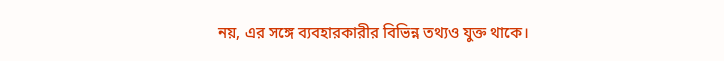নয়, এর সঙ্গে ব্যবহারকারীর বিভিন্ন তথ্যও যুক্ত থাকে।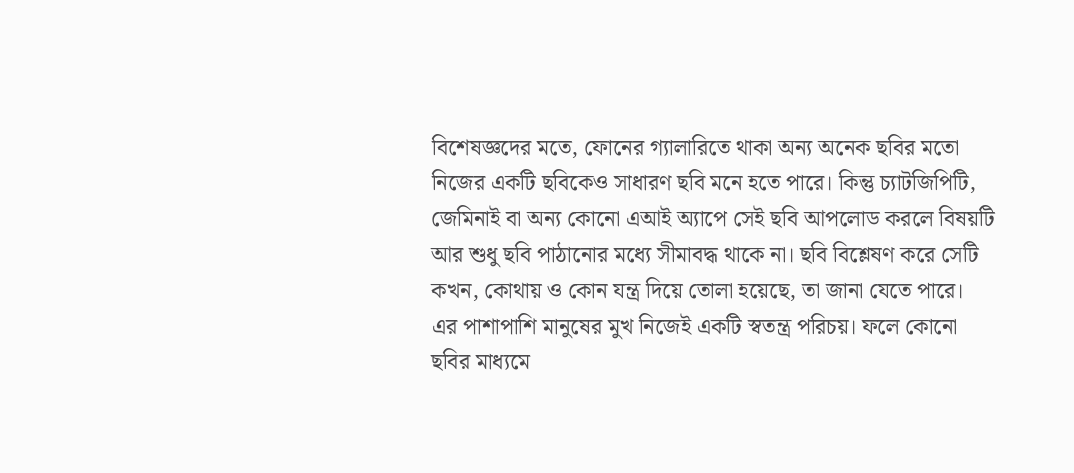বিশেষজ্ঞদের মতে, ফোনের গ্যালারিতে থাকা অন্য অনেক ছবির মতো নিজের একটি ছবিকেও সাধারণ ছবি মনে হতে পারে। কিন্তু চ্যাটজিপিটি, জেমিনাই বা অন্য কোনো এআই অ্যাপে সেই ছবি আপলোড করলে বিষয়টি আর শুধু ছবি পাঠানোর মধ্যে সীমাবদ্ধ থাকে না। ছবি বিশ্লেষণ করে সেটি কখন, কোথায় ও কোন যন্ত্র দিয়ে তোলা হয়েছে, তা জানা যেতে পারে। এর পাশাপাশি মানুষের মুখ নিজেই একটি স্বতন্ত্র পরিচয়। ফলে কোনো ছবির মাধ্যমে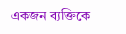একজন ব্যক্তিকে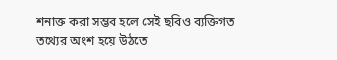শনাক্ত করা সম্ভব হলে সেই ছবিও ব্যক্তিগত তথ্যের অংশ হয়ে উঠতে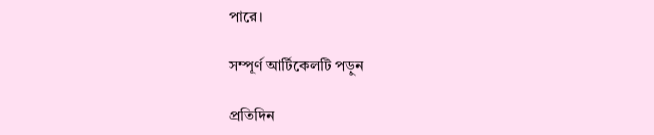পারে।

সম্পূর্ণ আর্টিকেলটি পড়ুন

প্রতিদিন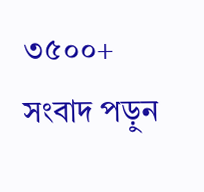৩৫০০+ সংবাদ পড়ুন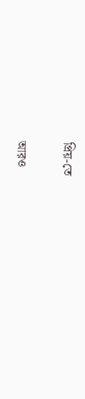প্রিয়-তে

আরও